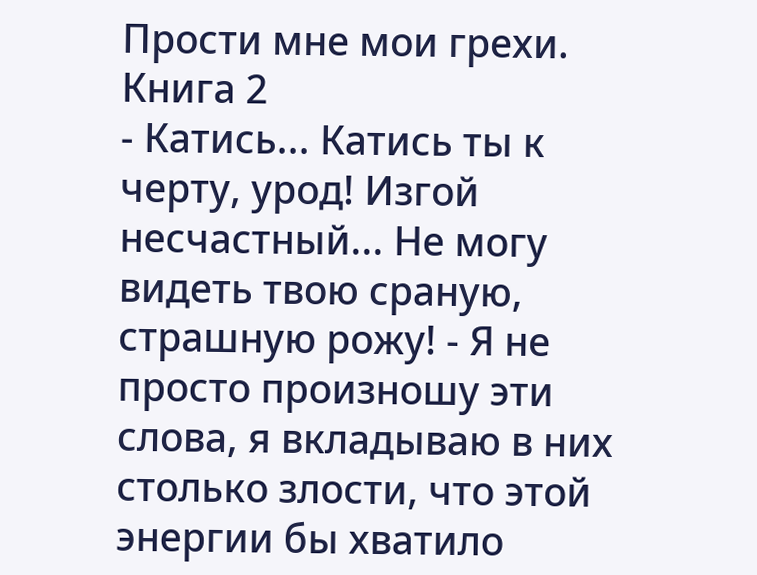Прости мне мои грехи. Книга 2
- Катись... Катись ты к черту, урод! Изгой несчастный... Не могу видеть твою сраную, страшную рожу! - Я не просто произношу эти слова, я вкладываю в них столько злости, что этой энергии бы хватило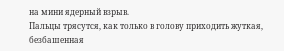на мини ядерный взрыв.
Пальцы трясутся, как только в голову приходить жуткая, безбашенная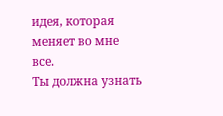идея, которая меняет во мне все.
Ты должна узнать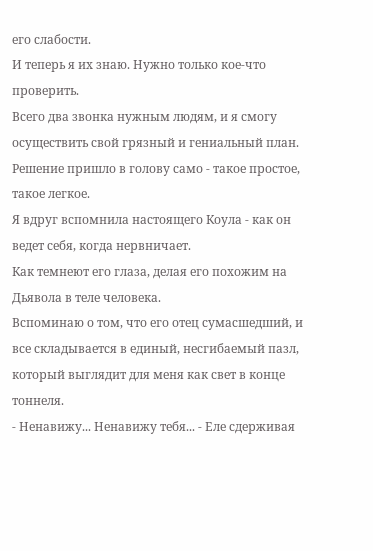его слабости.
И теперь я их знаю. Нужно только кое-что проверить.
Всего два звонка нужным людям, и я смогу осуществить свой грязный и гениальный план.
Решение пришло в голову само - такое простое, такое легкое.
Я вдруг вспомнила настоящего Коула - как он ведет себя, когда нервничает.
Как темнеют его глаза, делая его похожим на Дьявола в теле человека.
Вспоминаю о том, что его отец сумасшедший, и все складывается в единый, несгибаемый пазл, который выглядит для меня как свет в конце тоннеля.
- Ненавижу... Ненавижу тебя... - Еле сдерживая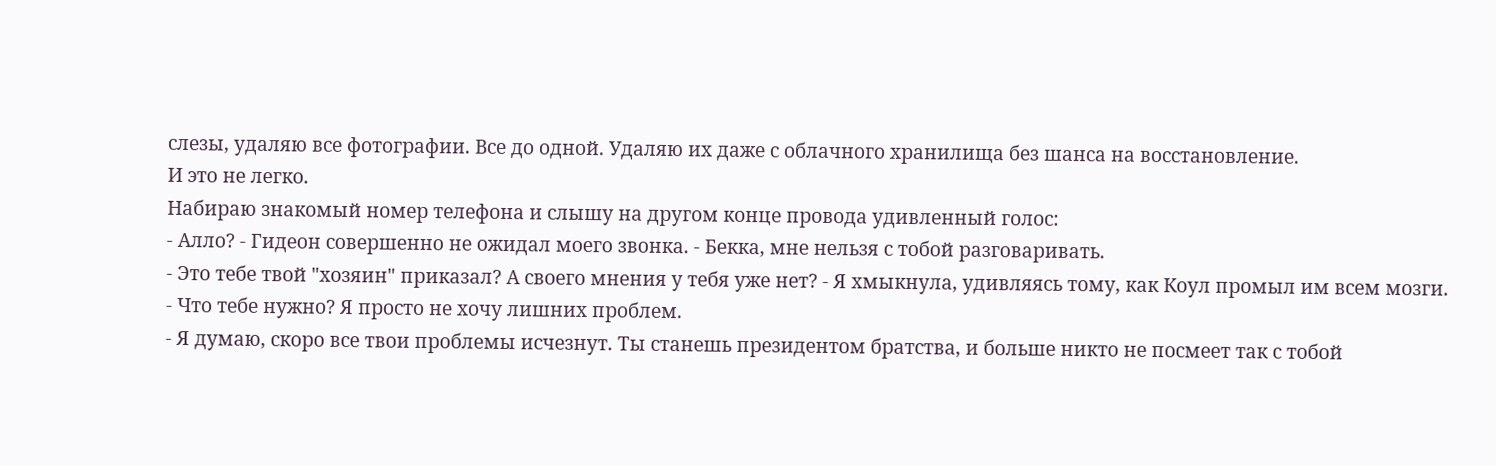слезы, удаляю все фотографии. Все до одной. Удаляю их даже с облачного хранилища без шанса на восстановление.
И это не легко.
Набираю знакомый номер телефона и слышу на другом конце провода удивленный голос:
- Алло? - Гидеон совершенно не ожидал моего звонка. - Бекка, мне нельзя с тобой разговаривать.
- Это тебе твой "хозяин" приказал? А своего мнения у тебя уже нет? - Я хмыкнула, удивляясь тому, как Коул промыл им всем мозги.
- Что тебе нужно? Я просто не хочу лишних проблем.
- Я думаю, скоро все твои проблемы исчезнут. Ты станешь президентом братства, и больше никто не посмеет так с тобой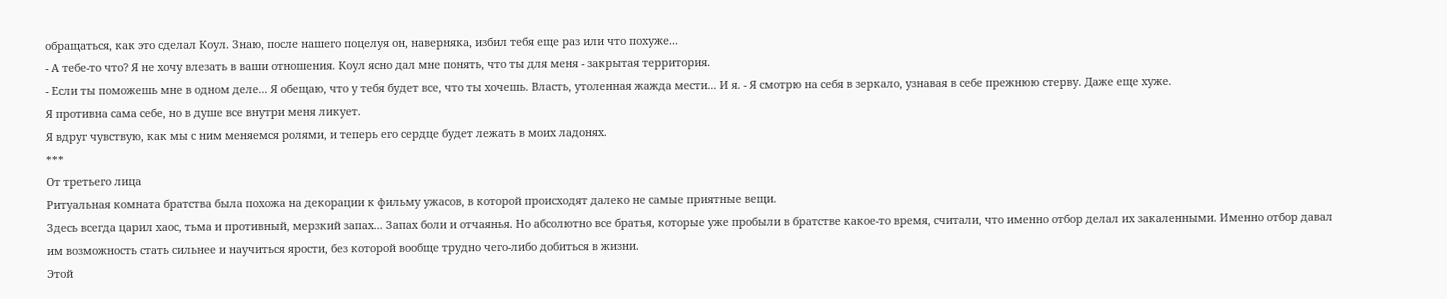обращаться, как это сделал Коул. Знаю, после нашего поцелуя он, наверняка, избил тебя еще раз или что похуже...
- А тебе-то что? Я не хочу влезать в ваши отношения. Коул ясно дал мне понять, что ты для меня - закрытая территория.
- Если ты поможешь мне в одном деле... Я обещаю, что у тебя будет все, что ты хочешь. Власть, утоленная жажда мести... И я. - Я смотрю на себя в зеркало, узнавая в себе прежнюю стерву. Даже еще хуже.
Я противна сама себе, но в душе все внутри меня ликует.
Я вдруг чувствую, как мы с ним меняемся ролями, и теперь его сердце будет лежать в моих ладонях.
***
От третьего лица
Ритуальная комната братства была похожа на декорации к фильму ужасов, в которой происходят далеко не самые приятные вещи.
Здесь всегда царил хаос, тьма и противный, мерзкий запах... Запах боли и отчаянья. Но абсолютно все братья, которые уже пробыли в братстве какое-то время, считали, что именно отбор делал их закаленными. Именно отбор давал им возможность стать сильнее и научиться ярости, без которой вообще трудно чего-либо добиться в жизни.
Этой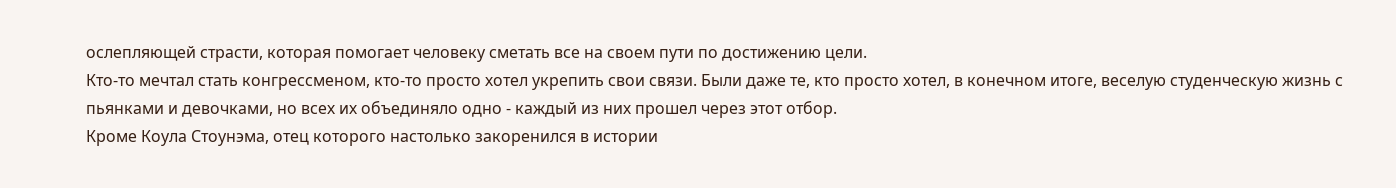ослепляющей страсти, которая помогает человеку сметать все на своем пути по достижению цели.
Кто-то мечтал стать конгрессменом, кто-то просто хотел укрепить свои связи. Были даже те, кто просто хотел, в конечном итоге, веселую студенческую жизнь с пьянками и девочками, но всех их объединяло одно - каждый из них прошел через этот отбор.
Кроме Коула Стоунэма, отец которого настолько закоренился в истории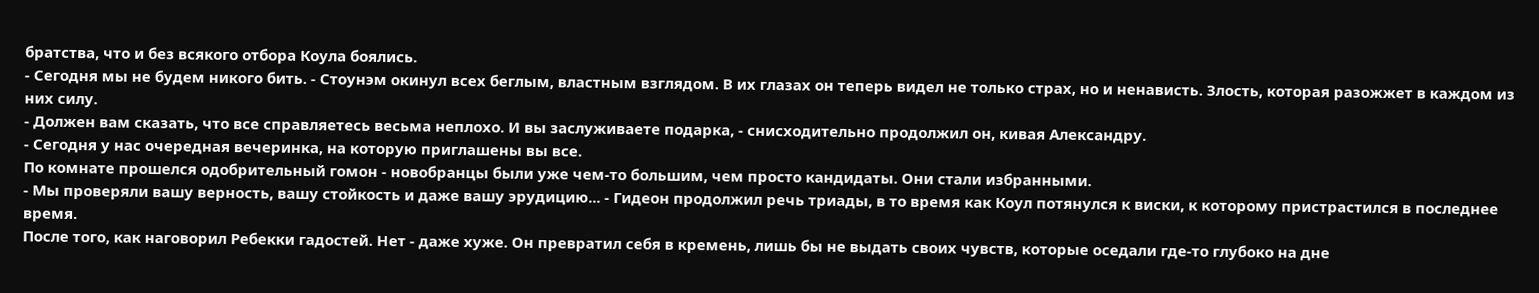братства, что и без всякого отбора Коула боялись.
- Сегодня мы не будем никого бить. - Стоунэм окинул всех беглым, властным взглядом. В их глазах он теперь видел не только страх, но и ненависть. Злость, которая разожжет в каждом из них силу.
- Должен вам сказать, что все справляетесь весьма неплохо. И вы заслуживаете подарка, - снисходительно продолжил он, кивая Александру.
- Сегодня у нас очередная вечеринка, на которую приглашены вы все.
По комнате прошелся одобрительный гомон - новобранцы были уже чем-то большим, чем просто кандидаты. Они стали избранными.
- Мы проверяли вашу верность, вашу стойкость и даже вашу эрудицию... - Гидеон продолжил речь триады, в то время как Коул потянулся к виски, к которому пристрастился в последнее время.
После того, как наговорил Ребекки гадостей. Нет - даже хуже. Он превратил себя в кремень, лишь бы не выдать своих чувств, которые оседали где-то глубоко на дне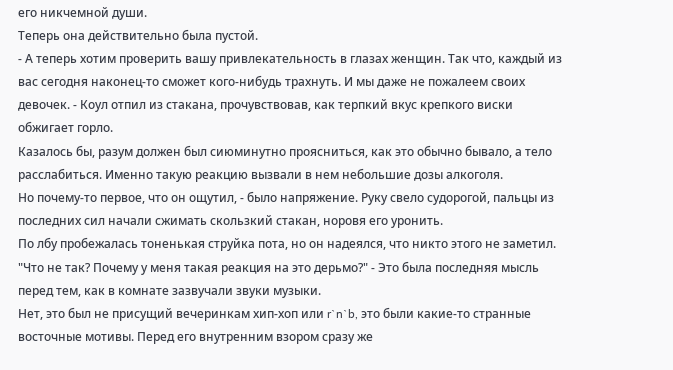его никчемной души.
Теперь она действительно была пустой.
- А теперь хотим проверить вашу привлекательность в глазах женщин. Так что, каждый из вас сегодня наконец-то сможет кого-нибудь трахнуть. И мы даже не пожалеем своих девочек. - Коул отпил из стакана, прочувствовав, как терпкий вкус крепкого виски обжигает горло.
Казалось бы, разум должен был сиюминутно проясниться, как это обычно бывало, а тело расслабиться. Именно такую реакцию вызвали в нем небольшие дозы алкоголя.
Но почему-то первое, что он ощутил, - было напряжение. Руку свело судорогой, пальцы из последних сил начали сжимать скользкий стакан, норовя его уронить.
По лбу пробежалась тоненькая струйка пота, но он надеялся, что никто этого не заметил.
"Что не так? Почему у меня такая реакция на это дерьмо?" - Это была последняя мысль перед тем, как в комнате зазвучали звуки музыки.
Нет, это был не присущий вечеринкам хип-хоп или r`n`b, это были какие-то странные восточные мотивы. Перед его внутренним взором сразу же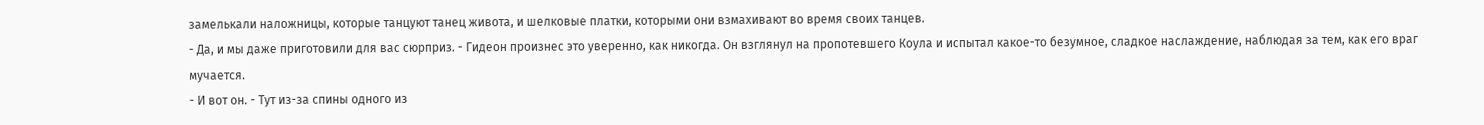замелькали наложницы, которые танцуют танец живота, и шелковые платки, которыми они взмахивают во время своих танцев.
- Да, и мы даже приготовили для вас сюрприз. - Гидеон произнес это уверенно, как никогда. Он взглянул на пропотевшего Коула и испытал какое-то безумное, сладкое наслаждение, наблюдая за тем, как его враг мучается.
- И вот он. - Тут из-за спины одного из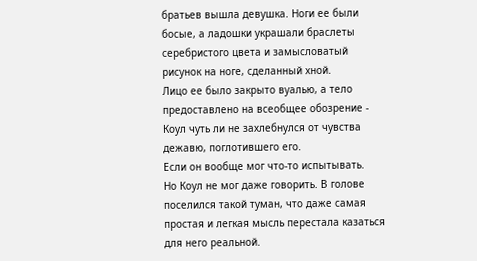братьев вышла девушка. Ноги ее были босые, а ладошки украшали браслеты серебристого цвета и замысловатый рисунок на ноге, сделанный хной.
Лицо ее было закрыто вуалью, а тело предоставлено на всеобщее обозрение - Коул чуть ли не захлебнулся от чувства дежавю, поглотившего его.
Если он вообще мог что-то испытывать.
Но Коул не мог даже говорить. В голове поселился такой туман, что даже самая простая и легкая мысль перестала казаться для него реальной.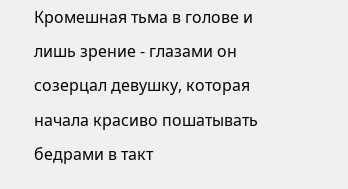Кромешная тьма в голове и лишь зрение - глазами он созерцал девушку, которая начала красиво пошатывать бедрами в такт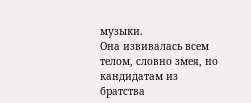музыки.
Она извивалась всем телом, словно змея, но кандидатам из братства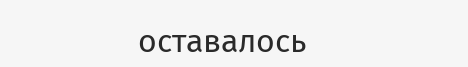оставалось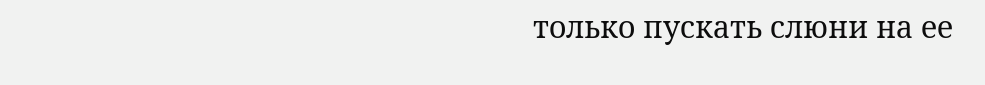только пускать слюни на ее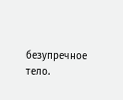безупречное тело.